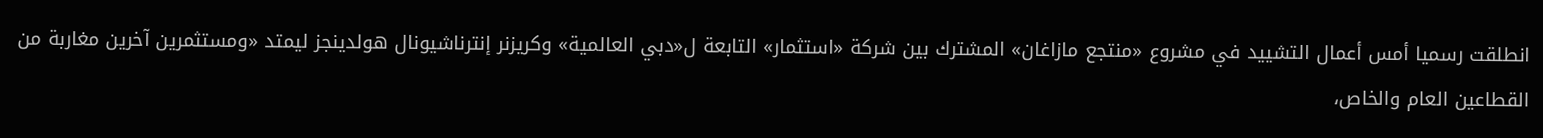انطلقت رسميا أمس أعمال التشييد في مشروع «منتجع مازاغان» المشترك بين شركة «استثمار» التابعة ل«دبي العالمية» وكريزنر إنترناشيونال هولدينجز ليمتد «ومستثمرين آخرين مغاربة من القطاعين العام والخاص،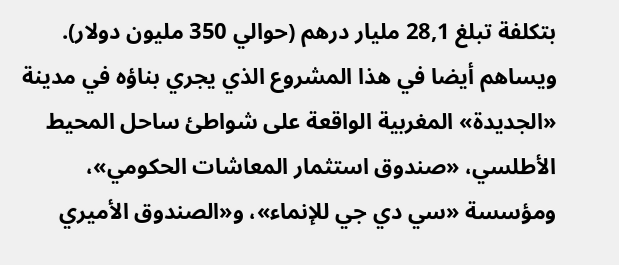بتكلفة تبلغ 28,1 مليار درهم (حوالي 350 مليون دولار).
ويساهم أيضا في هذا المشروع الذي يجري بناؤه في مدينة «الجديدة» المغربية الواقعة على شواطئ ساحل المحيط الأطلسي، «صندوق استثمار المعاشات الحكومي»، ومؤسسة «سي دي جي للإنماء»، و«الصندوق الأميري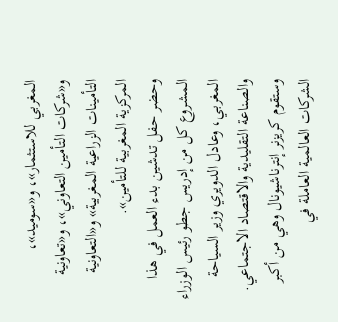المغربي للاستثمار»، و«سوميد»، و«شركات التأمين التعاوني»، و«تعاونية التأمينات الزراعية المغربية» و«التعاونية المركزية المغربية للتأمين».
وحضر حفل تدشين بدء العمل في هذا المشروع كل من إدريس جطو رئيس الوزراء المغربي، وعادل الدويري وزير السياحة والصناعة التقليدية والاقتصاد الاجتماعي. وستقوم كريزنر إنترناشيونال وهي من أكبر الشركات العالمية العاملة في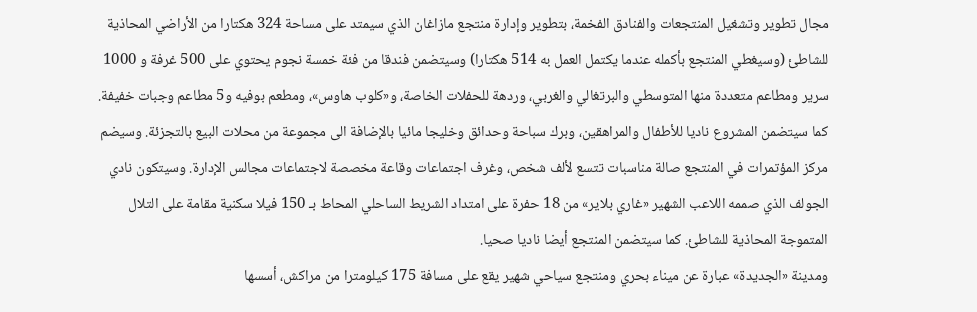مجال تطوير وتشغيل المنتجعات والفنادق الفخمة، بتطوير وإدارة منتجع مازاغان الذي سيمتد على مساحة 324 هكتارا من الأراضي المحاذية للشاطئ (وسيغطي المنتجع بأكمله عندما يكتمل العمل به 514 هكتارا) وسيتضمن فندقا من فئة خمسة نجوم يحتوي على 500 غرفة و 1000 سرير ومطاعم متعددة منها المتوسطي والبرتغالي والغربي، وردهة للحفلات الخاصة، و«كلوب هاوس»، ومطعم بوفيه و5 مطاعم وجبات خفيفة.
كما سيتضمن المشروع ناديا للأطفال والمراهقين، وبرك سباحة وحدائق وخليجا مائيا بالإضافة الى مجموعة من محلات البيع بالتجزئة. وسيضم مركز المؤتمرات في المنتجع صالة مناسبات تتسع لألف شخص، وغرف اجتماعات وقاعة مخصصة لاجتماعات مجالس الإدارة. وسيتكون نادي الجولف الذي صممه اللاعب الشهير «غاري بلاير» من 18 حفرة على امتداد الشريط الساحلي المحاط بـ 150 فيلا سكنية مقامة على التلال المتموجة المحاذية للشاطئ. كما سيتضمن المنتجع أيضا ناديا صحيا.
ومدينة «الجديدة» عبارة عن ميناء بحري ومنتجع سياحي شهير يقع على مسافة 175 كيلومترا من مراكش، أسسها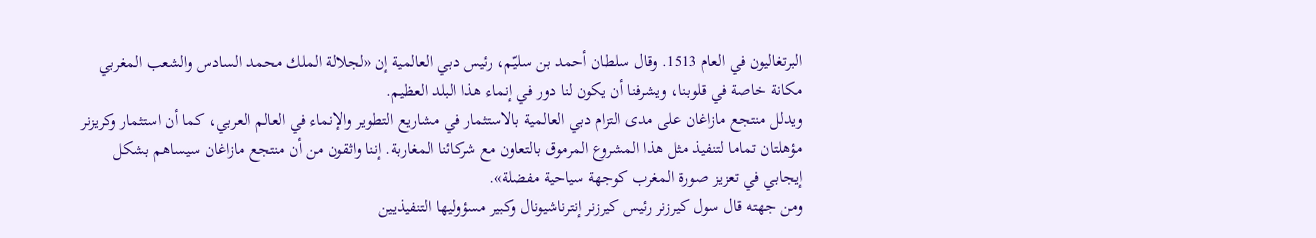البرتغاليون في العام 1513. وقال سلطان أحمد بن سليّم، رئيس دبي العالمية إن «لجلالة الملك محمد السادس والشعب المغربي مكانة خاصة في قلوبنا، ويشرفنا أن يكون لنا دور في إنماء هذا البلد العظيم.
ويدلل منتجع مازاغان على مدى التزام دبي العالمية بالاستثمار في مشاريع التطوير والإنماء في العالم العربي، كما أن استثمار وكريزنر مؤهلتان تماما لتنفيذ مثل هذا المشروع المرموق بالتعاون مع شركائنا المغاربة. إننا واثقون من أن منتجع مازاغان سيساهم بشكل إيجابي في تعزيز صورة المغرب كوجهة سياحية مفضلة».
ومن جهته قال سول كيرزنر رئيس كيرزنر إنترناشيونال وكبير مسؤوليها التنفيذيين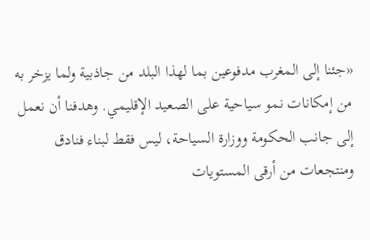«جئنا إلى المغرب مدفوعين بما لهذا البلد من جاذبية ولما يزخر به من إمكانات نمو سياحية على الصعيد الإقليمي. وهدفنا أن نعمل إلى جانب الحكومة ووزارة السياحة، ليس فقط لبناء فنادق ومنتجعات من أرقى المستويات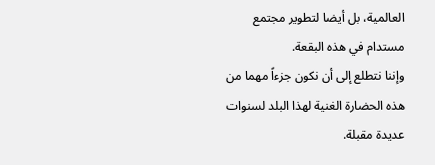العالمية، بل أيضا لتطوير مجتمع مستدام في هذه البقعة.
وإننا نتطلع إلى أن نكون جزءاً مهما من هذه الحضارة الغنية لهذا البلد لسنوات عديدة مقبلة.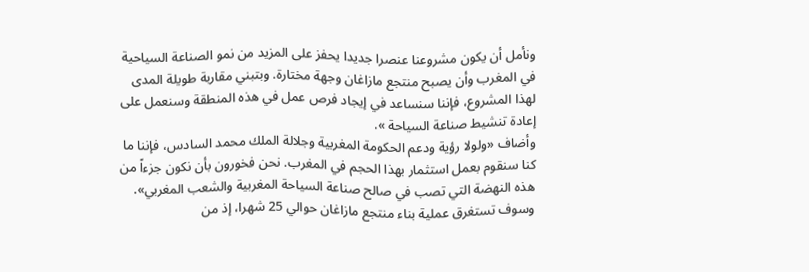ونأمل أن يكون مشروعنا عنصرا جديدا يحفز على المزيد من نمو الصناعة السياحية في المغرب وأن يصبح منتجع مازاغان وجهة مختارة. وبتبني مقاربة طويلة المدى لهذا المشروع، فإننا سنساعد في إيجاد فرص عمل في هذه المنطقة وسنعمل على إعادة تنشيط صناعة السياحة ».
وأضاف «ولولا رؤية ودعم الحكومة المغربية وجلالة الملك محمد السادس، فإننا ما كنا سنقوم بعمل استثمار بهذا الحجم في المغرب. نحن فخورون بأن نكون جزءاً من هذه النهضة التي تصب في صالح صناعة السياحة المغربية والشعب المغربي». وسوف تستغرق عملية بناء منتجع مازاغان حوالي 25 شهرا، إذ من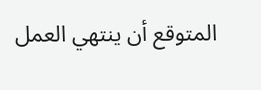المتوقع أن ينتهي العمل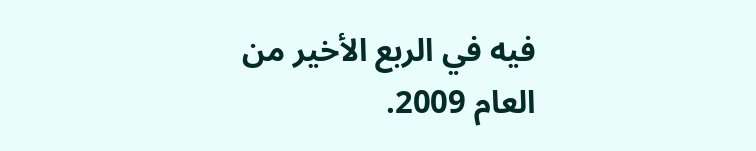فيه في الربع الأخير من العام 2009.